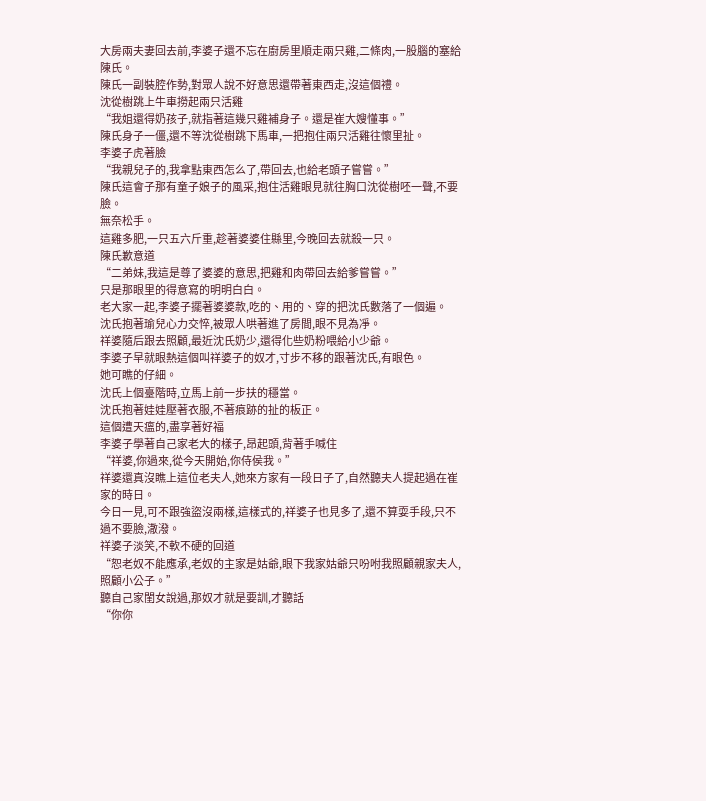大房兩夫妻回去前,李婆子還不忘在廚房里順走兩只雞,二條肉,一股腦的塞給陳氏。
陳氏一副裝腔作勢,對眾人說不好意思還帶著東西走,沒這個禮。
沈從樹跳上牛車撈起兩只活雞
“我姐還得奶孩子,就指著這幾只雞補身子。還是崔大嫂懂事。”
陳氏身子一僵,還不等沈從樹跳下馬車,一把抱住兩只活雞往懷里扯。
李婆子虎著臉
“我親兒子的,我拿點東西怎么了,帶回去,也給老頭子嘗嘗。”
陳氏這會子那有童子娘子的風采,抱住活雞眼見就往胸口沈從樹呸一聲,不要臉。
無奈松手。
這雞多肥,一只五六斤重,趁著婆婆住縣里,今晚回去就殺一只。
陳氏歉意道
“二弟妹,我這是尊了婆婆的意思,把雞和肉帶回去給爹嘗嘗。”
只是那眼里的得意寫的明明白白。
老大家一起,李婆子擺著婆婆款,吃的、用的、穿的把沈氏數落了一個遍。
沈氏抱著瑜兒心力交悴,被眾人哄著進了房間,眼不見為凈。
祥婆隨后跟去照顧,最近沈氏奶少,還得化些奶粉喂給小少爺。
李婆子早就眼熱這個叫祥婆子的奴才,寸步不移的跟著沈氏,有眼色。
她可瞧的仔細。
沈氏上個臺階時,立馬上前一步扶的穩當。
沈氏抱著娃娃壓著衣服,不著痕跡的扯的板正。
這個遭天瘟的,盡享著好福
李婆子學著自己家老大的樣子,昂起頭,背著手喊住
“祥婆,你過來,從今天開始,你侍侯我。”
祥婆還真沒瞧上這位老夫人,她來方家有一段日子了,自然聽夫人提起過在崔家的時日。
今日一見,可不跟強盜沒兩樣,這樣式的,祥婆子也見多了,還不算耍手段,只不過不要臉,潵潑。
祥婆子淡笑,不軟不硬的回道
“恕老奴不能應承,老奴的主家是姑爺,眼下我家姑爺只吩咐我照顧親家夫人,照顧小公子。”
聽自己家閨女說過,那奴才就是要訓,才聽話
“你你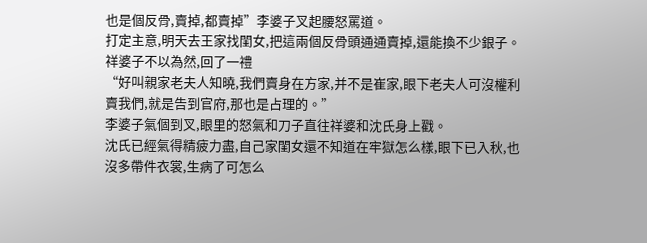也是個反骨,賣掉,都賣掉”李婆子叉起腰怒罵道。
打定主意,明天去王家找閨女,把這兩個反骨頭通通賣掉,還能換不少銀子。
祥婆子不以為然,回了一禮
“好叫親家老夫人知曉,我們賣身在方家,并不是崔家,眼下老夫人可沒權利賣我們,就是告到官府,那也是占理的。”
李婆子氣個到叉,眼里的怒氣和刀子直往祥婆和沈氏身上戳。
沈氏已經氣得精疲力盡,自己家閨女還不知道在牢獄怎么樣,眼下已入秋,也沒多帶件衣裳,生病了可怎么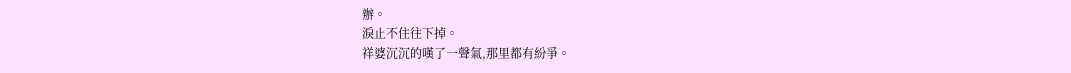辦。
淚止不住往下掉。
祥婆沉沉的嘆了一聲氣,那里都有紛爭。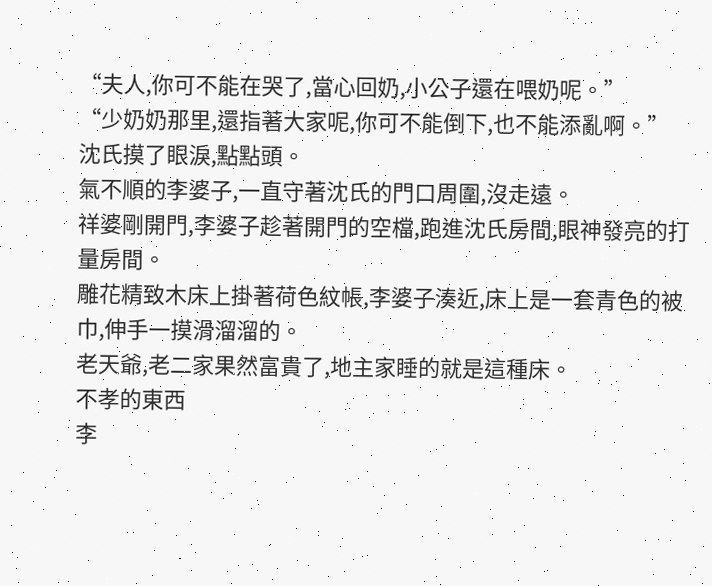“夫人,你可不能在哭了,當心回奶,小公子還在喂奶呢。”
“少奶奶那里,還指著大家呢,你可不能倒下,也不能添亂啊。”
沈氏摸了眼淚,點點頭。
氣不順的李婆子,一直守著沈氏的門口周圍,沒走遠。
祥婆剛開門,李婆子趁著開門的空檔,跑進沈氏房間,眼神發亮的打量房間。
雕花精致木床上掛著荷色紋帳,李婆子湊近,床上是一套青色的被巾,伸手一摸滑溜溜的。
老天爺,老二家果然富貴了,地主家睡的就是這種床。
不孝的東西
李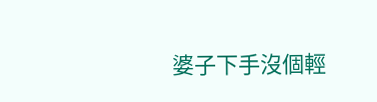婆子下手沒個輕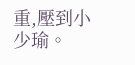重,壓到小少瑜。